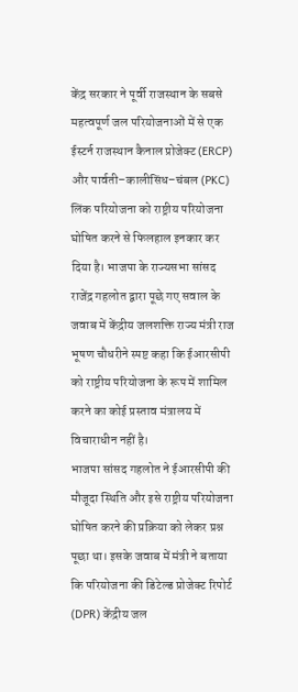केंद्र सरकार ने पूर्वी राजस्थान के सबसे महत्वपूर्ण जल परियोजनाओं में से एक ईस्टर्न राजस्थान कैनाल प्रोजेक्ट (ERCP) और पार्वती–कालीसिंध–चंबल (PKC) लिंक परियोजना को राष्ट्रीय परियोजना घोषित करने से फिलहाल इनकार कर दिया है। भाजपा के राज्यसभा सांसद राजेंद्र गहलोत द्वारा पूछे गए सवाल के जवाब में केंद्रीय जलशक्ति राज्य मंत्री राज भूषण चौधरीने स्पष्ट कहा कि ईआरसीपी को राष्ट्रीय परियोजना के रूप में शामिल करने का कोई प्रस्ताव मंत्रालय में विचाराधीन नहीं है।
भाजपा सांसद गहलोत ने ईआरसीपी की मौजूदा स्थिति और इसे राष्ट्रीय परियोजना घोषित करने की प्रक्रिया को लेकर प्रश्न पूछा था। इसके जवाब में मंत्री ने बताया कि परियोजना की डिटेल्ड प्रोजेक्ट रिपोर्ट (DPR) केंद्रीय जल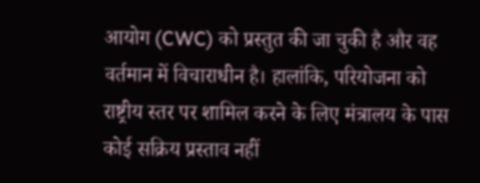आयोग (CWC) को प्रस्तुत की जा चुकी है और वह वर्तमान में विचाराधीन है। हालांकि, परियोजना को राष्ट्रीय स्तर पर शामिल करने के लिए मंत्रालय के पास कोई सक्रिय प्रस्ताव नहीं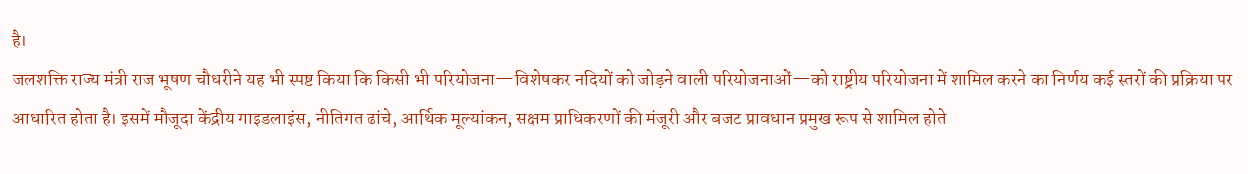है।
जलशक्ति राज्य मंत्री राज भूषण चौधरीने यह भी स्पष्ट किया कि किसी भी परियोजना—विशेषकर नदियों को जोड़ने वाली परियोजनाओं—को राष्ट्रीय परियोजना में शामिल करने का निर्णय कई स्तरों की प्रक्रिया पर आधारित होता है। इसमें मौजूदा केंद्रीय गाइडलाइंस, नीतिगत ढांचे, आर्थिक मूल्यांकन, सक्षम प्राधिकरणों की मंजूरी और बजट प्रावधान प्रमुख रूप से शामिल होते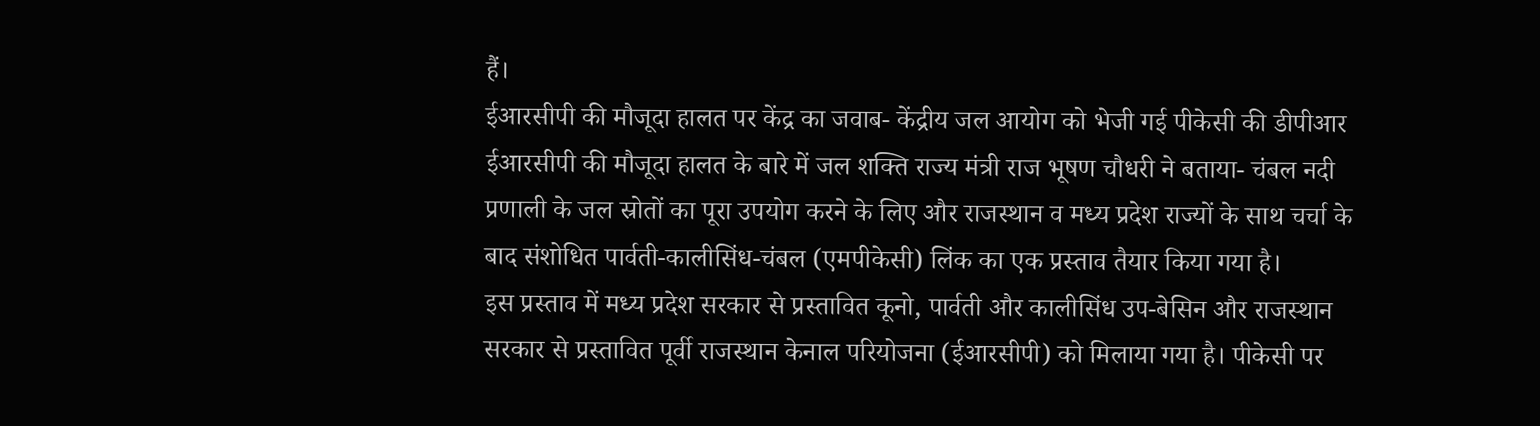हैं।
ईआरसीपी की मौजूदा हालत पर केंद्र का जवाब- केंद्रीय जल आयोग को भेजी गई पीकेसी की डीपीआर
ईआरसीपी की मौजूदा हालत के बारे में जल शक्ति राज्य मंत्री राज भूषण चौधरी ने बताया- चंबल नदी प्रणाली के जल स्रोतों का पूरा उपयोग करने के लिए और राजस्थान व मध्य प्रदेश राज्यों के साथ चर्चा के बाद संशोधित पार्वती-कालीसिंध-चंबल (एमपीकेसी) लिंक का एक प्रस्ताव तैयार किया गया है।
इस प्रस्ताव में मध्य प्रदेश सरकार से प्रस्तावित कूनो, पार्वती और कालीसिंध उप-बेसिन और राजस्थान सरकार से प्रस्तावित पूर्वी राजस्थान केनाल परियोजना (ईआरसीपी) को मिलाया गया है। पीकेसी पर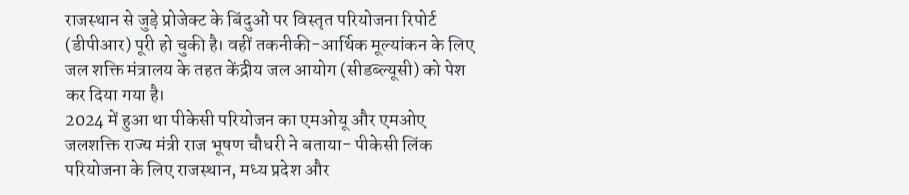राजस्थान से जुड़े प्रोजेक्ट के बिंदुओं पर विस्तृत परियोजना रिपोर्ट (डीपीआर) पूरी हो चुकी है। वहीं तकनीकी-आर्थिक मूल्यांकन के लिए जल शक्ति मंत्रालय के तहत केंद्रीय जल आयोग (सीडब्ल्यूसी) को पेश कर दिया गया है।
2024 में हुआ था पीकेसी परियोजन का एमओयू और एमओए
जलशक्ति राज्य मंत्री राज भूषण चौधरी ने बताया- पीकेसी लिंक परियोजना के लिए राजस्थान, मध्य प्रदेश और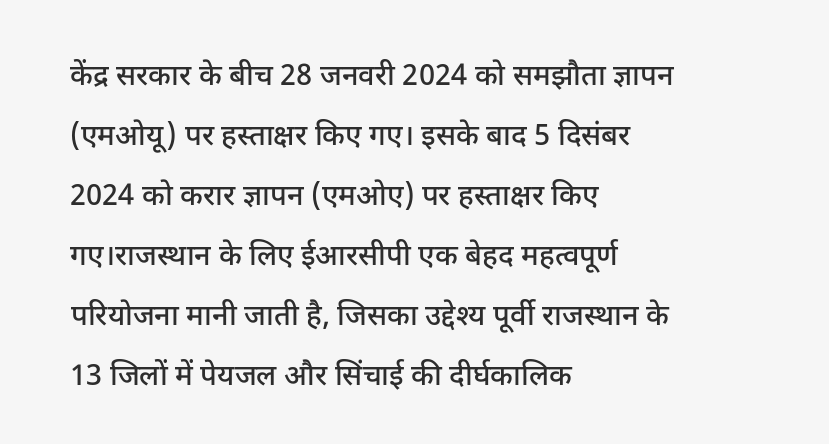केंद्र सरकार के बीच 28 जनवरी 2024 को समझौता ज्ञापन (एमओयू) पर हस्ताक्षर किए गए। इसके बाद 5 दिसंबर 2024 को करार ज्ञापन (एमओए) पर हस्ताक्षर किए गए।राजस्थान के लिए ईआरसीपी एक बेहद महत्वपूर्ण परियोजना मानी जाती है, जिसका उद्देश्य पूर्वी राजस्थान के 13 जिलों में पेयजल और सिंचाई की दीर्घकालिक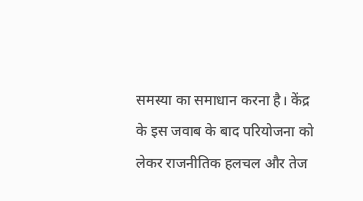समस्या का समाधान करना है। केंद्र के इस जवाब के बाद परियोजना को लेकर राजनीतिक हलचल और तेज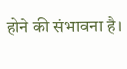होने की संभावना है।